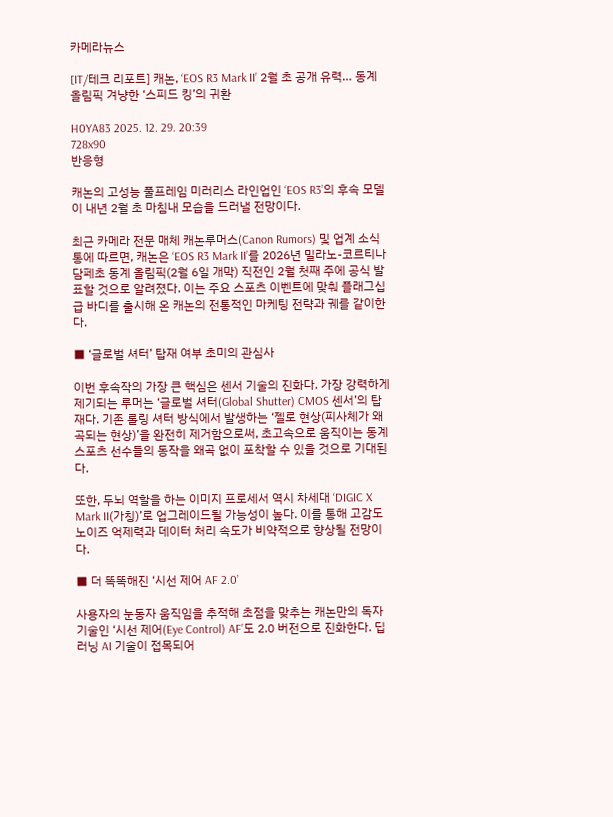카메라뉴스

[IT/테크 리포트] 캐논, ‘EOS R3 Mark II’ 2월 초 공개 유력… 동계 올림픽 겨냥한 ‘스피드 킹’의 귀환

H0YA83 2025. 12. 29. 20:39
728x90
반응형

캐논의 고성능 풀프레임 미러리스 라인업인 ‘EOS R3’의 후속 모델이 내년 2월 초 마침내 모습을 드러낼 전망이다.

최근 카메라 전문 매체 캐논루머스(Canon Rumors) 및 업계 소식통에 따르면, 캐논은 ‘EOS R3 Mark II’를 2026년 밀라노-코르티나담페초 동계 올림픽(2월 6일 개막) 직전인 2월 첫째 주에 공식 발표할 것으로 알려졌다. 이는 주요 스포츠 이벤트에 맞춰 플래그십급 바디를 출시해 온 캐논의 전통적인 마케팅 전략과 궤를 같이한다.

■ ‘글로벌 셔터’ 탑재 여부 초미의 관심사

이번 후속작의 가장 큰 핵심은 센서 기술의 진화다. 가장 강력하게 제기되는 루머는 ‘글로벌 셔터(Global Shutter) CMOS 센서’의 탑재다. 기존 롤링 셔터 방식에서 발생하는 ‘젤로 현상(피사체가 왜곡되는 현상)’을 완전히 제거함으로써, 초고속으로 움직이는 동계 스포츠 선수들의 동작을 왜곡 없이 포착할 수 있을 것으로 기대된다.

또한, 두뇌 역할을 하는 이미지 프로세서 역시 차세대 ‘DIGIC X Mark II(가칭)’로 업그레이드될 가능성이 높다. 이를 통해 고감도 노이즈 억제력과 데이터 처리 속도가 비약적으로 향상될 전망이다.

■ 더 똑똑해진 ‘시선 제어 AF 2.0’

사용자의 눈동자 움직임을 추적해 초점을 맞추는 캐논만의 독자 기술인 ‘시선 제어(Eye Control) AF’도 2.0 버전으로 진화한다. 딥러닝 AI 기술이 접목되어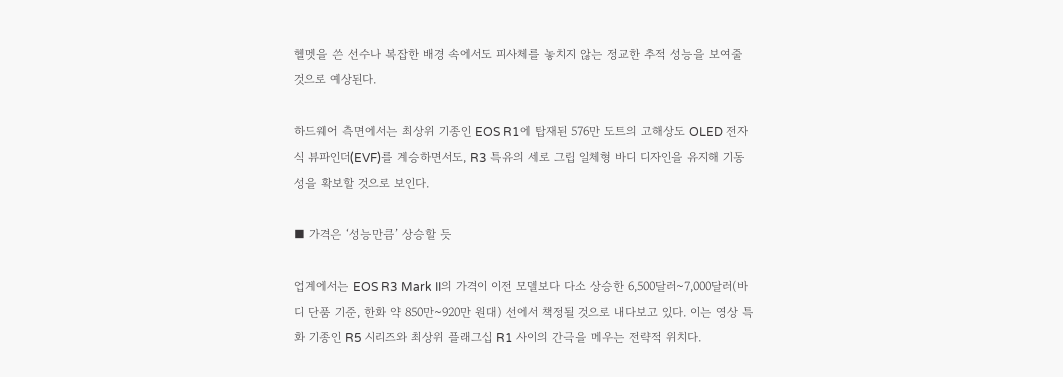헬멧을 쓴 선수나 복잡한 배경 속에서도 피사체를 놓치지 않는 정교한 추적 성능을 보여줄 것으로 예상된다.

하드웨어 측면에서는 최상위 기종인 EOS R1에 탑재된 576만 도트의 고해상도 OLED 전자식 뷰파인더(EVF)를 계승하면서도, R3 특유의 세로 그립 일체형 바디 디자인을 유지해 기동성을 확보할 것으로 보인다.

■ 가격은 ‘성능만큼’ 상승할 듯

업계에서는 EOS R3 Mark II의 가격이 이전 모델보다 다소 상승한 6,500달러~7,000달러(바디 단품 기준, 한화 약 850만~920만 원대) 선에서 책정될 것으로 내다보고 있다. 이는 영상 특화 기종인 R5 시리즈와 최상위 플래그십 R1 사이의 간극을 메우는 전략적 위치다.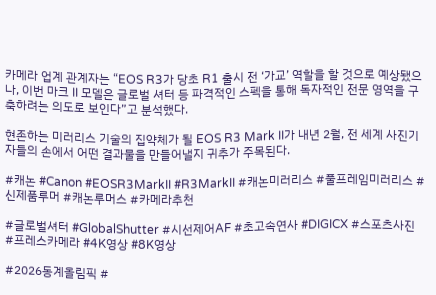카메라 업계 관계자는 “EOS R3가 당초 R1 출시 전 ‘가교’ 역할을 할 것으로 예상됐으나, 이번 마크 II 모델은 글로벌 셔터 등 파격적인 스펙을 통해 독자적인 전문 영역을 구축하려는 의도로 보인다”고 분석했다.

현존하는 미러리스 기술의 집약체가 될 EOS R3 Mark II가 내년 2월, 전 세계 사진기자들의 손에서 어떤 결과물을 만들어낼지 귀추가 주목된다.

#캐논 #Canon #EOSR3MarkII #R3MarkII #캐논미러리스 #풀프레임미러리스 #신제품루머 #캐논루머스 #카메라추천

#글로벌셔터 #GlobalShutter #시선제어AF #초고속연사 #DIGICX #스포츠사진 #프레스카메라 #4K영상 #8K영상

#2026동계올림픽 #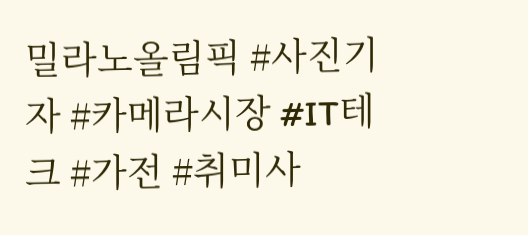밀라노올림픽 #사진기자 #카메라시장 #IT테크 #가전 #취미사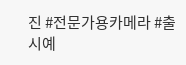진 #전문가용카메라 #출시예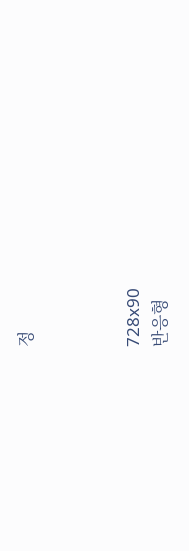정



728x90
반응형